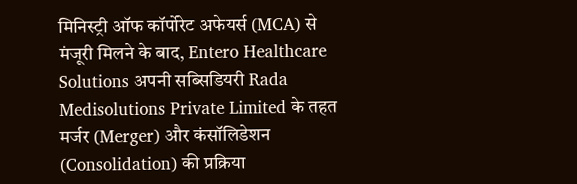मिनिस्ट्री ऑफ कॉर्पोरेट अफेयर्स (MCA) से मंजूरी मिलने के बाद, Entero Healthcare Solutions अपनी सब्सिडियरी Rada Medisolutions Private Limited के तहत मर्जर (Merger) और कंसॉलिडेशन (Consolidation) की प्रक्रिया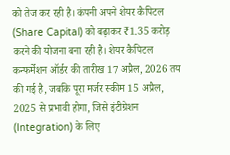को तेज कर रही है। कंपनी अपने शेयर कैपिटल (Share Capital) को बढ़ाकर ₹1.35 करोड़ करने की योजना बना रही है। शेयर कैपिटल कन्फर्मेशन ऑर्डर की तारीख 17 अप्रैल, 2026 तय की गई है, जबकि पूरा मर्जर स्कीम 15 अप्रैल, 2025 से प्रभावी होगा, जिसे इंटीग्रेशन (Integration) के लिए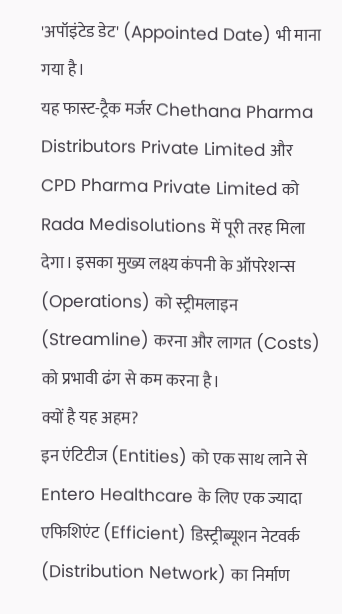'अपॉइंटेड डेट' (Appointed Date) भी माना गया है।
यह फास्ट-ट्रैक मर्जर Chethana Pharma Distributors Private Limited और CPD Pharma Private Limited को Rada Medisolutions में पूरी तरह मिला देगा। इसका मुख्य लक्ष्य कंपनी के ऑपरेशन्स (Operations) को स्ट्रीमलाइन (Streamline) करना और लागत (Costs) को प्रभावी ढंग से कम करना है।
क्यों है यह अहम?
इन एंटिटीज (Entities) को एक साथ लाने से Entero Healthcare के लिए एक ज्यादा एफिशिएंट (Efficient) डिस्ट्रीब्यूशन नेटवर्क (Distribution Network) का निर्माण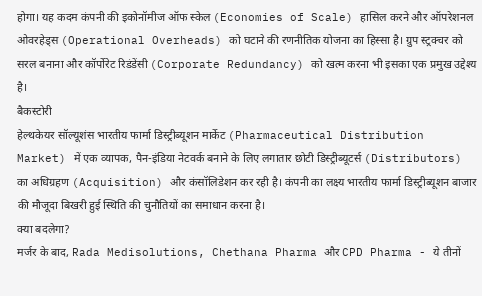होगा। यह कदम कंपनी की इकोनॉमीज ऑफ स्केल (Economies of Scale) हासिल करने और ऑपरेशनल ओवरहेड्स (Operational Overheads) को घटाने की रणनीतिक योजना का हिस्सा है। ग्रुप स्ट्रक्चर को सरल बनाना और कॉर्पोरेट रिडंडेंसी (Corporate Redundancy) को खत्म करना भी इसका एक प्रमुख उद्देश्य है।
बैकस्टोरी
हेल्थकेयर सॉल्यूशंस भारतीय फार्मा डिस्ट्रीब्यूशन मार्केट (Pharmaceutical Distribution Market) में एक व्यापक, पैन-इंडिया नेटवर्क बनाने के लिए लगातार छोटी डिस्ट्रीब्यूटर्स (Distributors) का अधिग्रहण (Acquisition) और कंसॉलिडेशन कर रही है। कंपनी का लक्ष्य भारतीय फार्मा डिस्ट्रीब्यूशन बाजार की मौजूदा बिखरी हुई स्थिति की चुनौतियों का समाधान करना है।
क्या बदलेगा?
मर्जर के बाद, Rada Medisolutions, Chethana Pharma और CPD Pharma - ये तीनों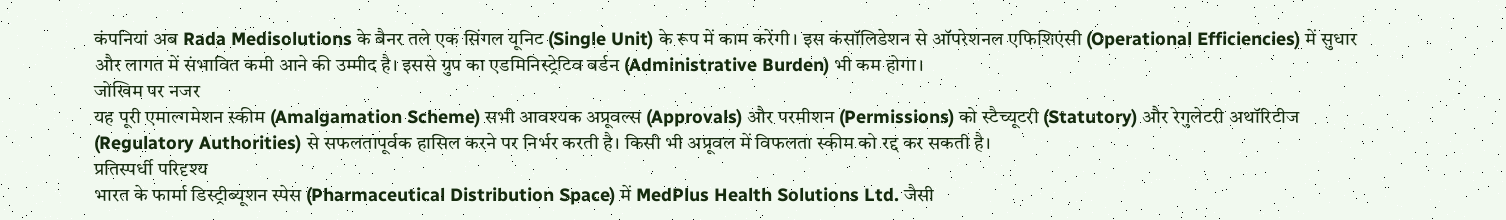कंपनियां अब Rada Medisolutions के बैनर तले एक सिंगल यूनिट (Single Unit) के रूप में काम करेंगी। इस कंसॉलिडेशन से ऑपरेशनल एफिशिएंसी (Operational Efficiencies) में सुधार और लागत में संभावित कमी आने की उम्मीद है। इससे ग्रुप का एडमिनिस्ट्रेटिव बर्डन (Administrative Burden) भी कम होगा।
जोखिम पर नजर
यह पूरी एमाल्गमेशन स्कीम (Amalgamation Scheme) सभी आवश्यक अप्रूवल्स (Approvals) और परमीशन (Permissions) को स्टैच्यूटरी (Statutory) और रेगुलेटरी अथॉरिटीज (Regulatory Authorities) से सफलतापूर्वक हासिल करने पर निर्भर करती है। किसी भी अप्रूवल में विफलता स्कीम को रद्द कर सकती है।
प्रतिस्पर्धी परिदृश्य
भारत के फार्मा डिस्ट्रीब्यूशन स्पेस (Pharmaceutical Distribution Space) में MedPlus Health Solutions Ltd. जैसी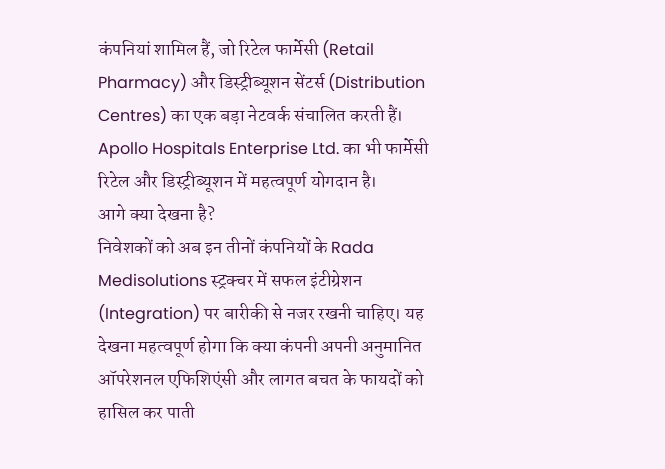कंपनियां शामिल हैं, जो रिटेल फार्मेसी (Retail Pharmacy) और डिस्ट्रीब्यूशन सेंटर्स (Distribution Centres) का एक बड़ा नेटवर्क संचालित करती हैं। Apollo Hospitals Enterprise Ltd. का भी फार्मेसी रिटेल और डिस्ट्रीब्यूशन में महत्वपूर्ण योगदान है।
आगे क्या देखना है?
निवेशकों को अब इन तीनों कंपनियों के Rada Medisolutions स्ट्रक्चर में सफल इंटीग्रेशन (Integration) पर बारीकी से नजर रखनी चाहिए। यह देखना महत्वपूर्ण होगा कि क्या कंपनी अपनी अनुमानित ऑपरेशनल एफिशिएंसी और लागत बचत के फायदों को हासिल कर पाती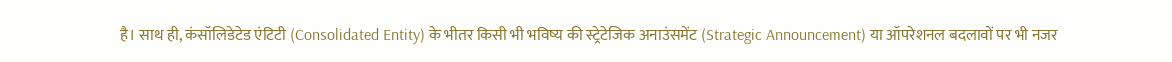है। साथ ही, कंसॉलिडेटेड एंटिटी (Consolidated Entity) के भीतर किसी भी भविष्य की स्ट्रेटेजिक अनाउंसमेंट (Strategic Announcement) या ऑपरेशनल बदलावों पर भी नजर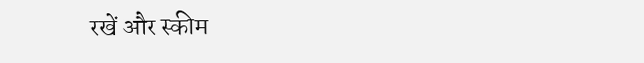रखें और स्कीम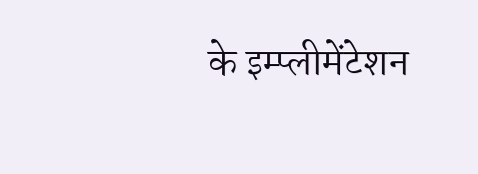के इम्प्लीमेंटेशन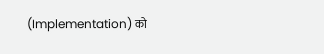(Implementation) को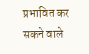प्रभावित कर सकने वाले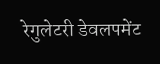रेगुलेटरी डेवलपमेंट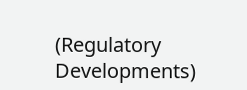(Regulatory Developments)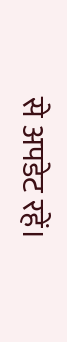से अपडेट रहें।